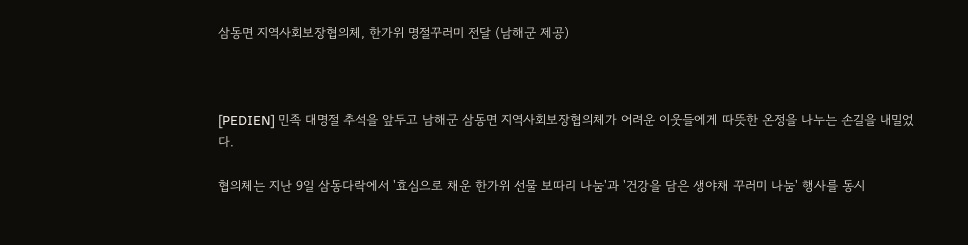삼동면 지역사회보장협의체, 한가위 명절꾸러미 전달 (남해군 제공)



[PEDIEN] 민족 대명절 추석을 앞두고 남해군 삼동면 지역사회보장협의체가 어려운 이웃들에게 따뜻한 온정을 나누는 손길을 내밀었다.

협의체는 지난 9일 삼동다락에서 '효심으로 채운 한가위 선물 보따리 나눔'과 '건강을 담은 생야채 꾸러미 나눔' 행사를 동시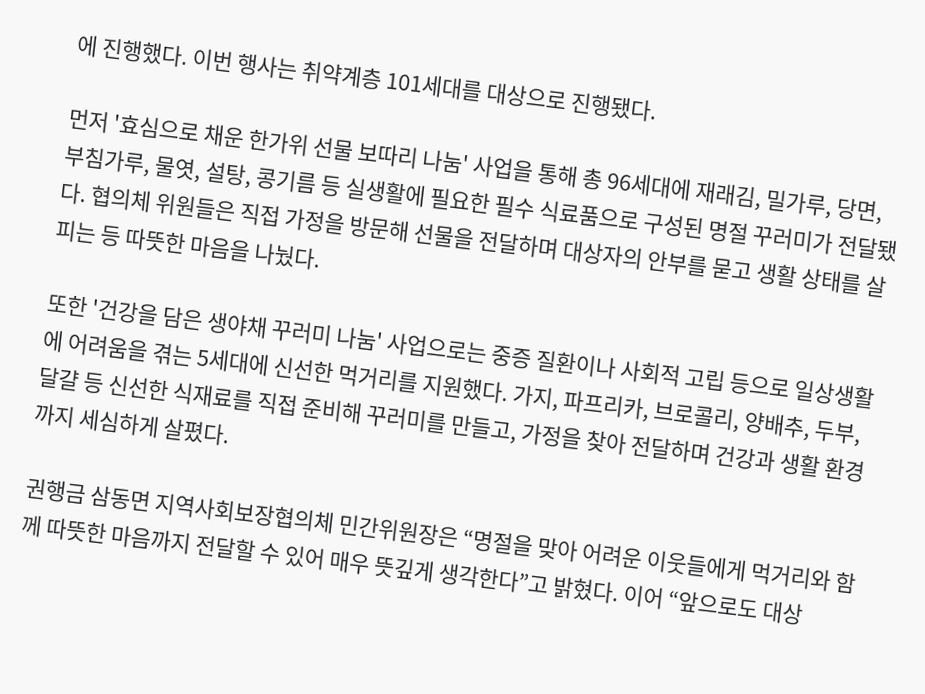에 진행했다. 이번 행사는 취약계층 101세대를 대상으로 진행됐다.

먼저 '효심으로 채운 한가위 선물 보따리 나눔' 사업을 통해 총 96세대에 재래김, 밀가루, 당면, 부침가루, 물엿, 설탕, 콩기름 등 실생활에 필요한 필수 식료품으로 구성된 명절 꾸러미가 전달됐다. 협의체 위원들은 직접 가정을 방문해 선물을 전달하며 대상자의 안부를 묻고 생활 상태를 살피는 등 따뜻한 마음을 나눴다.

또한 '건강을 담은 생야채 꾸러미 나눔' 사업으로는 중증 질환이나 사회적 고립 등으로 일상생활에 어려움을 겪는 5세대에 신선한 먹거리를 지원했다. 가지, 파프리카, 브로콜리, 양배추, 두부, 달걀 등 신선한 식재료를 직접 준비해 꾸러미를 만들고, 가정을 찾아 전달하며 건강과 생활 환경까지 세심하게 살폈다.

권행금 삼동면 지역사회보장협의체 민간위원장은 “명절을 맞아 어려운 이웃들에게 먹거리와 함께 따뜻한 마음까지 전달할 수 있어 매우 뜻깊게 생각한다”고 밝혔다. 이어 “앞으로도 대상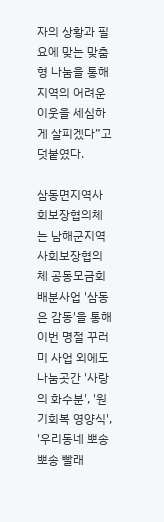자의 상황과 필요에 맞는 맞춤형 나눔을 통해 지역의 어려운 이웃을 세심하게 살피겠다”고 덧붙였다.

삼동면지역사회보장협의체는 남해군지역사회보장협의체 공동모금회 배분사업 '삼동은 감동'을 통해 이번 명절 꾸러미 사업 외에도 나눔곳간 '사랑의 화수분', '원기회복 영양식', '우리동네 뽀송뽀송 빨래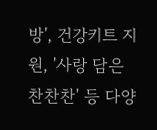방', 건강키트 지원, '사랑 담은 찬찬찬' 등 다양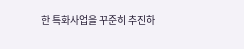한 특화사업을 꾸준히 추진하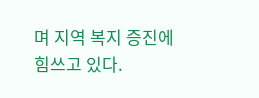며 지역 복지 증진에 힘쓰고 있다.